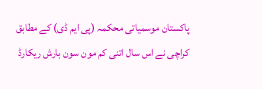پاکستان موسمیاتی محکمہ (پی ایم ڈی) کے مطابق کراچی نے اس سال اتنی کم مون سون بارش ریکارڈ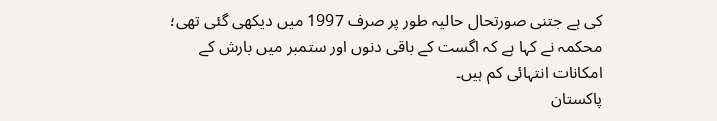کی ہے جتنی صورتحال حالیہ طور پر صرف 1997 میں دیکھی گئی تھی؛ محکمہ نے کہا ہے کہ اگست کے باقی دنوں اور ستمبر میں بارش کے امکانات انتہائی کم ہیں۔
پاکستان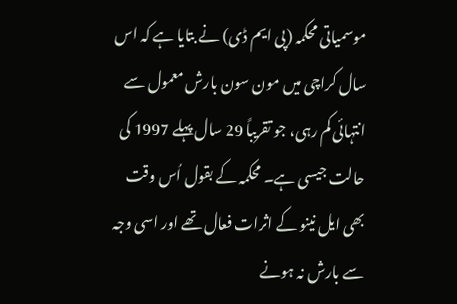موسمیاتی محکمہ (پی ایم ڈی) نے بتایا ہے کہ اس سال کراچی میں مون سون بارش معمول سے انتہائی کم رہی، جو تقریباً 29 سال پہلے 1997 کی حالت جیسی ہے۔ محکمہ کے بقول اُس وقت بھی ایل نینو کے اثرات فعال تھے اور اسی وجہ سے بارش نہ ہونے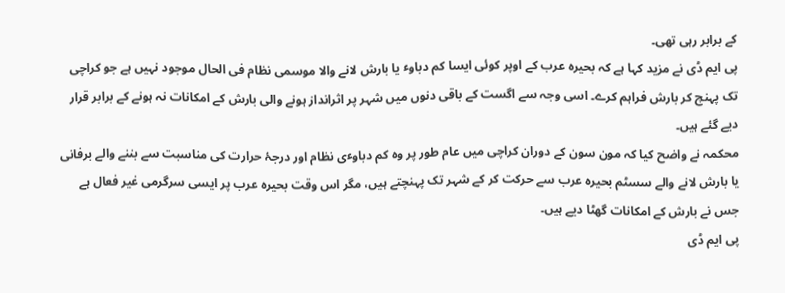کے برابر رہی تھی۔
پی ایم ڈی نے مزید کہا ہے کہ بحیرہ عرب کے اوپر کوئی ایسا کم دباوٴ یا بارش لانے والا موسمی نظام فی الحال موجود نہیں ہے جو کراچی تک پہنچ کر بارش فراہم کرے۔ اسی وجہ سے اگست کے باقی دنوں میں شہر پر اثرانداز ہونے والی بارش کے امکانات نہ ہونے کے برابر قرار دیے گئے ہیں۔
محکمہ نے واضح کیا کہ مون سون کے دوران کراچی میں عام طور پر وہ کم دباوٴی نظام اور درجۂ حرارت کی مناسبت سے بننے والے برفانی یا بارش لانے والے سسٹم بحیرہ عرب سے حرکت کر کے شہر تک پہنچتے ہیں، مگر اس وقت بحیرہ عرب پر ایسی سرگرمی غیر فعال ہے جس نے بارش کے امکانات گھٹا دیے ہیں۔
پی ایم ڈی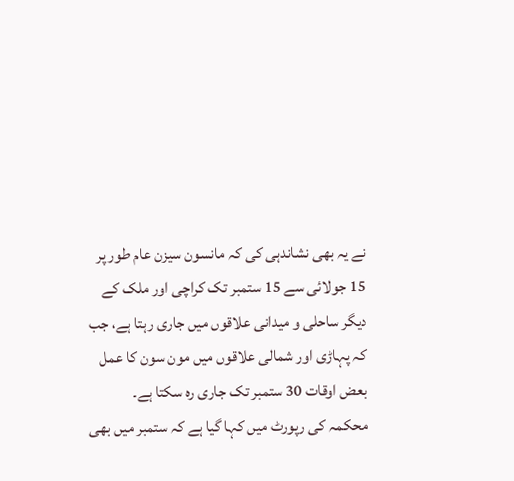نے یہ بھی نشاندہی کی کہ مانسون سیزن عام طور پر 15 جولائی سے 15 ستمبر تک کراچی اور ملک کے دیگر ساحلی و میدانی علاقوں میں جاری رہتا ہے، جب کہ پہاڑی اور شمالی علاقوں میں مون سون کا عمل بعض اوقات 30 ستمبر تک جاری رہ سکتا ہے۔
محکمہ کی رپورٹ میں کہا گیا ہے کہ ستمبر میں بھی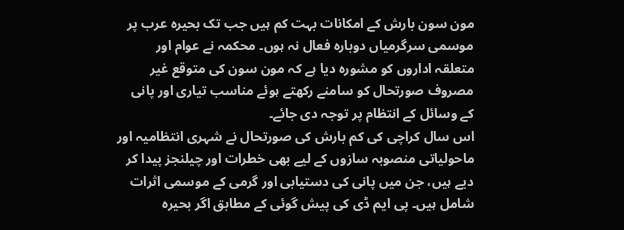مون سون بارش کے امکانات بہت کم ہیں جب تک بحیرہ عرب پر موسمی سرگرمیاں دوبارہ فعال نہ ہوں۔ محکمہ نے عوام اور متعلقہ اداروں کو مشورہ دیا ہے کہ مون سون کی متوقع غیر مصروف صورتحال کو سامنے رکھتے ہوئے مناسب تیاری اور پانی کے وسائل کے انتظام پر توجہ دی جائے۔
اس سال کراچی کی کم بارش کی صورتحال نے شہری انتظامیہ اور ماحولیاتی منصوبہ سازوں کے لیے بھی خطرات اور چیلنجز پیدا کر دیے ہیں، جن میں پانی کی دستیابی اور گرمی کے موسمی اثرات شامل ہیں۔ پی ایم ڈی کی پیش گوئی کے مطابق اگر بحیرہ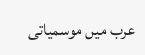عرب میں موسمیاتی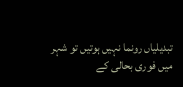تبدیلیاں رونما نہیں ہوتیں تو شہر میں فوری بحالی کے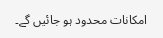امکانات محدود ہو جائیں گے۔